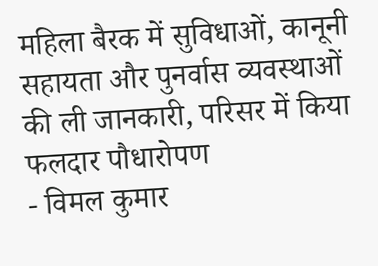महिला बैरक में सुविधाओं, कानूनी सहायता और पुनर्वास व्यवस्थाओं की ली जानकारी, परिसर में किया फलदार पौधारोपण
- विमल कुमार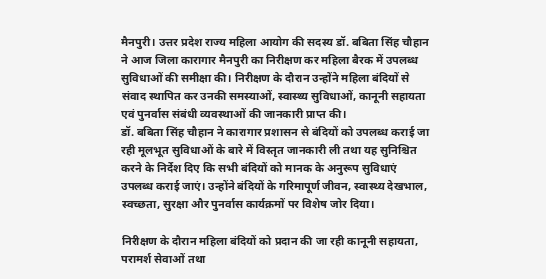मैनपुरी। उत्तर प्रदेश राज्य महिला आयोग की सदस्य डॉ. बबिता सिंह चौहान ने आज जिला कारागार मैनपुरी का निरीक्षण कर महिला बैरक में उपलब्ध सुविधाओं की समीक्षा की। निरीक्षण के दौरान उन्होंने महिला बंदियों से संवाद स्थापित कर उनकी समस्याओं, स्वास्थ्य सुविधाओं, कानूनी सहायता एवं पुनर्वास संबंधी व्यवस्थाओं की जानकारी प्राप्त की।
डॉ. बबिता सिंह चौहान ने कारागार प्रशासन से बंदियों को उपलब्ध कराई जा रही मूलभूत सुविधाओं के बारे में विस्तृत जानकारी ली तथा यह सुनिश्चित करने के निर्देश दिए कि सभी बंदियों को मानक के अनुरूप सुविधाएं उपलब्ध कराई जाएं। उन्होंने बंदियों के गरिमापूर्ण जीवन, स्वास्थ्य देखभाल, स्वच्छता, सुरक्षा और पुनर्वास कार्यक्रमों पर विशेष जोर दिया।

निरीक्षण के दौरान महिला बंदियों को प्रदान की जा रही कानूनी सहायता, परामर्श सेवाओं तथा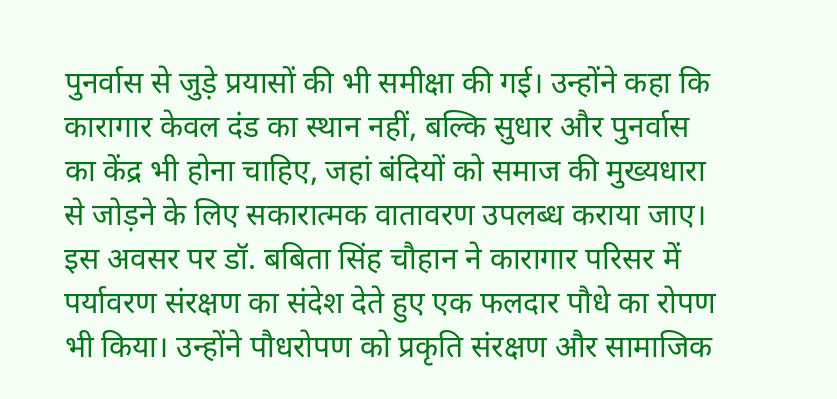पुनर्वास से जुड़े प्रयासों की भी समीक्षा की गई। उन्होंने कहा कि कारागार केवल दंड का स्थान नहीं, बल्कि सुधार और पुनर्वास का केंद्र भी होना चाहिए, जहां बंदियों को समाज की मुख्यधारा से जोड़ने के लिए सकारात्मक वातावरण उपलब्ध कराया जाए।
इस अवसर पर डॉ. बबिता सिंह चौहान ने कारागार परिसर में पर्यावरण संरक्षण का संदेश देते हुए एक फलदार पौधे का रोपण भी किया। उन्होंने पौधरोपण को प्रकृति संरक्षण और सामाजिक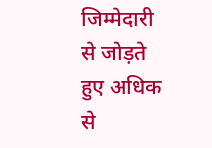जिम्मेदारी से जोड़ते हुए अधिक से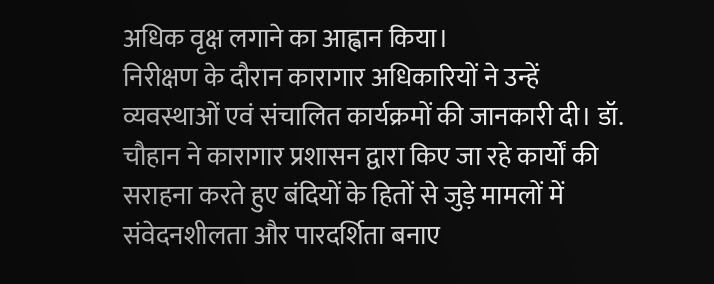अधिक वृक्ष लगाने का आह्वान किया।
निरीक्षण के दौरान कारागार अधिकारियों ने उन्हें व्यवस्थाओं एवं संचालित कार्यक्रमों की जानकारी दी। डॉ. चौहान ने कारागार प्रशासन द्वारा किए जा रहे कार्यों की सराहना करते हुए बंदियों के हितों से जुड़े मामलों में संवेदनशीलता और पारदर्शिता बनाए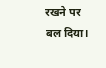रखने पर बल दिया।